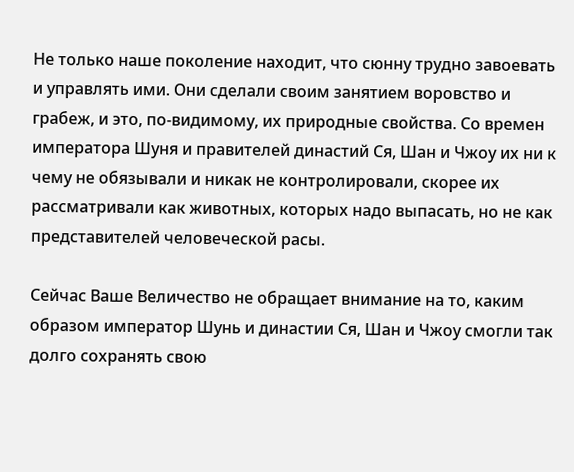Не только наше поколение находит, что сюнну трудно завоевать и управлять ими. Они сделали своим занятием воровство и грабеж, и это, по-видимому, их природные свойства. Со времен императора Шуня и правителей династий Ся, Шан и Чжоу их ни к чему не обязывали и никак не контролировали, скорее их рассматривали как животных, которых надо выпасать, но не как представителей человеческой расы.

Сейчас Ваше Величество не обращает внимание на то, каким образом император Шунь и династии Ся, Шан и Чжоу смогли так долго сохранять свою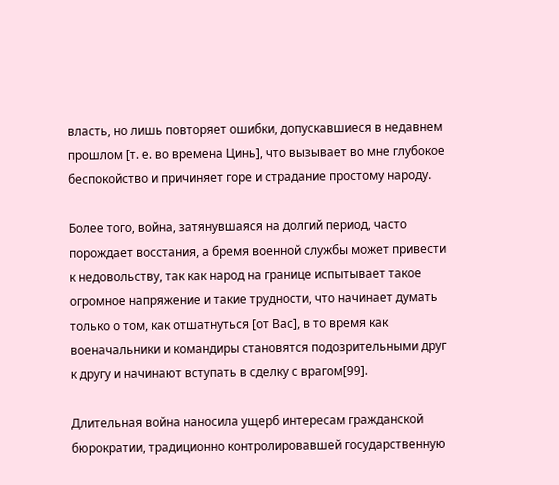власть, но лишь повторяет ошибки, допускавшиеся в недавнем прошлом [т. е. во времена Цинь], что вызывает во мне глубокое беспокойство и причиняет горе и страдание простому народу.

Более того, война, затянувшаяся на долгий период, часто порождает восстания, а бремя военной службы может привести к недовольству, так как народ на границе испытывает такое огромное напряжение и такие трудности, что начинает думать только о том, как отшатнуться [от Вас], в то время как военачальники и командиры становятся подозрительными друг к другу и начинают вступать в сделку с врагом[99].

Длительная война наносила ущерб интересам гражданской бюрократии, традиционно контролировавшей государственную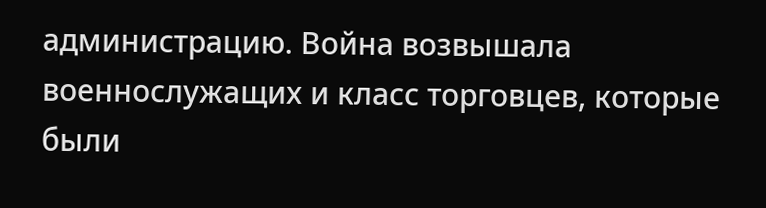администрацию. Война возвышала военнослужащих и класс торговцев, которые были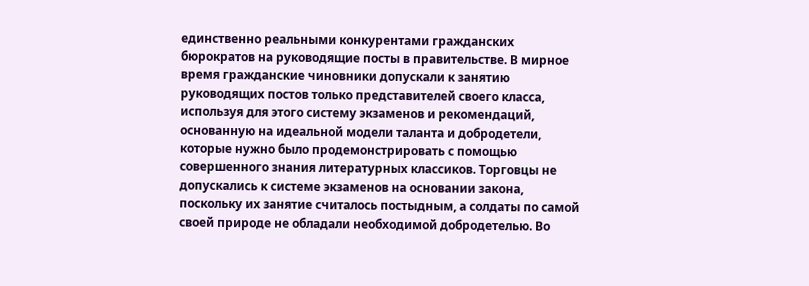единственно реальными конкурентами гражданских бюрократов на руководящие посты в правительстве. В мирное время гражданские чиновники допускали к занятию руководящих постов только представителей своего класса, используя для этого систему экзаменов и рекомендаций, основанную на идеальной модели таланта и добродетели, которые нужно было продемонстрировать с помощью совершенного знания литературных классиков. Торговцы не допускались к системе экзаменов на основании закона, поскольку их занятие считалось постыдным, а солдаты по самой своей природе не обладали необходимой добродетелью. Во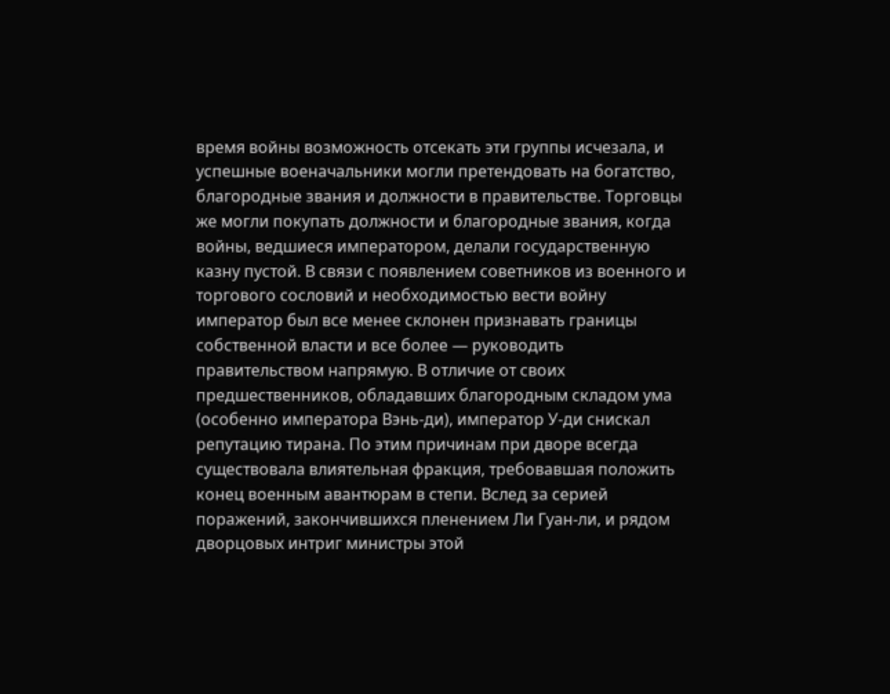время войны возможность отсекать эти группы исчезала, и успешные военачальники могли претендовать на богатство, благородные звания и должности в правительстве. Торговцы же могли покупать должности и благородные звания, когда войны, ведшиеся императором, делали государственную казну пустой. В связи с появлением советников из военного и торгового сословий и необходимостью вести войну император был все менее склонен признавать границы собственной власти и все более — руководить правительством напрямую. В отличие от своих предшественников, обладавших благородным складом ума (особенно императора Вэнь-ди), император У-ди снискал репутацию тирана. По этим причинам при дворе всегда существовала влиятельная фракция, требовавшая положить конец военным авантюрам в степи. Вслед за серией поражений, закончившихся пленением Ли Гуан-ли, и рядом дворцовых интриг министры этой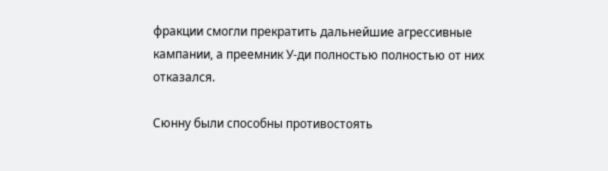фракции смогли прекратить дальнейшие агрессивные кампании, а преемник У-ди полностью полностью от них отказался.

Сюнну были способны противостоять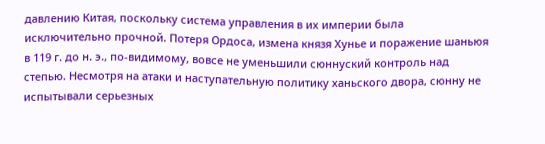давлению Китая, поскольку система управления в их империи была исключительно прочной. Потеря Ордоса, измена князя Хунье и поражение шаньюя в 119 г. до н. э., по-видимому, вовсе не уменьшили сюннуский контроль над степью. Несмотря на атаки и наступательную политику ханьского двора, сюнну не испытывали серьезных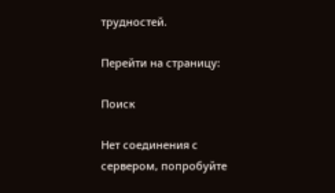трудностей.

Перейти на страницу:

Поиск

Нет соединения с сервером, попробуйте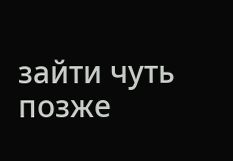зайти чуть позже